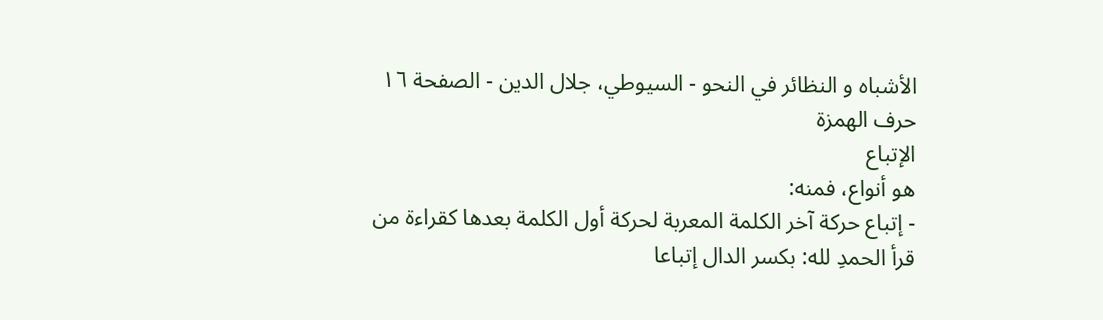الأشباه و النظائر في النحو - السيوطي، جلال الدين - الصفحة ١٦
حرف الهمزة
الإتباع
هو أنواع، فمنه:
- إتباع حركة آخر الكلمة المعربة لحركة أول الكلمة بعدها كقراءة من قرأ الحمدِ لله: بكسر الدال إتباعا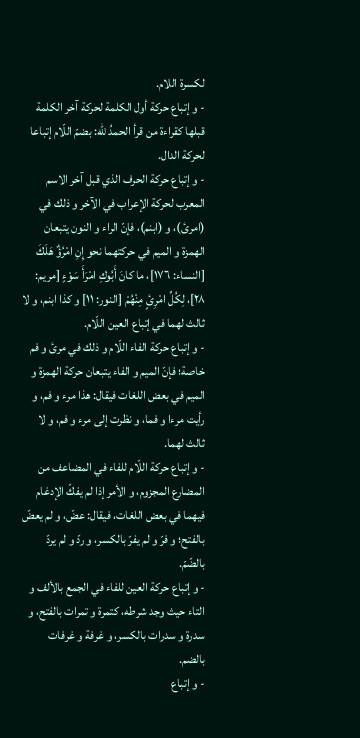لكسرة اللام.
- و إتباع حركة أول الكلمة لحركة آخر الكلمة قبلها كقراءة من قرأ الحمدُ للّه: بضمّ اللّام إتباعا لحركة الدال.
- و إتباع حركة الحرف الذي قبل آخر الاسم المعرب لحركة الإعراب في الآخر و ذلك في (امرئ)، و (ابنم)، فإنّ الراء و النون يتبعان الهمزة و الميم في حركتهما نحو إِنِ امْرُؤٌ هَلَكَ [النساء: ١٧٦]، ما كانَ أَبُوكِ امْرَأَ سَوْءٍ [مريم: ٢٨]، لِكُلِّ امْرِئٍ مِنْهُمْ [النور: ١١] و كذا ابنم، و لا ثالث لهما في إتباع العين اللّام.
- و إتباع حركة الفاء اللّام و ذلك في مرئ و فم خاصة؛ فإنّ الميم و الفاء يتبعان حركة الهمزة و الميم في بعض اللغات فيقال: هذا مرء و فم، و رأيت مرءا و فما، و نظرت إلى مرء و فم، و لا ثالث لهما.
- و إتباع حركة اللّام للفاء في المضاعف من المضارع المجزوم، و الأمر إذا لم يفكّ الإدغام فيهما في بعض اللغات، فيقال: عضّ، و لم يعضّ بالفتح؛ و فرّ و لم يفرّ بالكسر، و ردّ و لم يردّ بالضّمّ.
- و إتباع حركة العين للفاء في الجمع بالألف و التاء حيث وجد شرطه، كتمرة و تمرات بالفتح، و سدرة و سدرات بالكسر، و غرفة و غرفات بالضم.
- و إتباع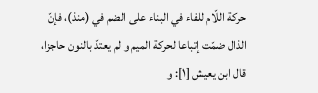حركة اللّام للفاء في البناء على الضم في (منذ)، فإنّ الذال ضمّت إتباعا لحركة الميم و لم يعتدّ بالنون حاجزا، قال ابن يعيش [١]: و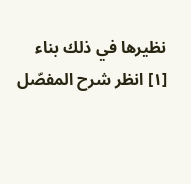نظيرها في ذلك بناء
[١] انظر شرح المفصّل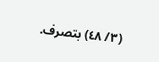(٣/ ٤٨) بتصرف.